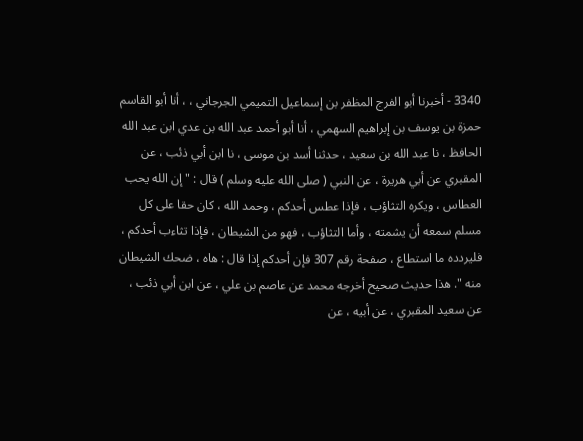3340 - أخبرنا أبو الفرج المظفر بن إسماعيل التميمي الجرجاني ، ، أنا أبو القاسم حمزة بن يوسف بن إبراهيم السهمي ، أنا أبو أحمد عبد الله بن عدي ابن عبد الله الحافظ ، نا عبد الله بن سعيد ، حدثنا أسد بن موسى ، نا ابن أبي ذئب ، عن المقبري عن أبي هريرة ، عن النبي ( صلى الله عليه وسلم ) قال : " إن الله يحب العطاس ، ويكره التثاؤب ، فإذا عطس أحدكم ، وحمد الله ، كان حقا على كل مسلم سمعه أن يشمته ، وأما التثاؤب ، فهو من الشيطان ، فإذا تثاءب أحدكم ، فليردده ما استطاع ، صفحة رقم 307 فإن أحدكم إذا قال : هاه ، ضحك الشيطان منه ". هذا حديث صحيح أخرجه محمد عن عاصم بن علي ، عن ابن أبي ذئب ، عن سعيد المقبري ، عن أبيه ، عن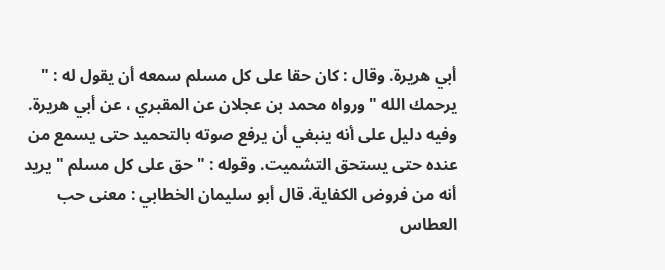أبي هريرة. وقال : كان حقا على كل مسلم سمعه أن يقول له : " يرحمك الله " ورواه محمد بن عجلان عن المقبري ، عن أبي هريرة. وفيه دليل على أنه ينبغي أن يرفع صوته بالتحميد حتى يسمع من عنده حتى يستحق التشميت. وقوله : " حق على كل مسلم " يريد أنه من فروض الكفاية. قال أبو سليمان الخطابي : معنى حب العطاس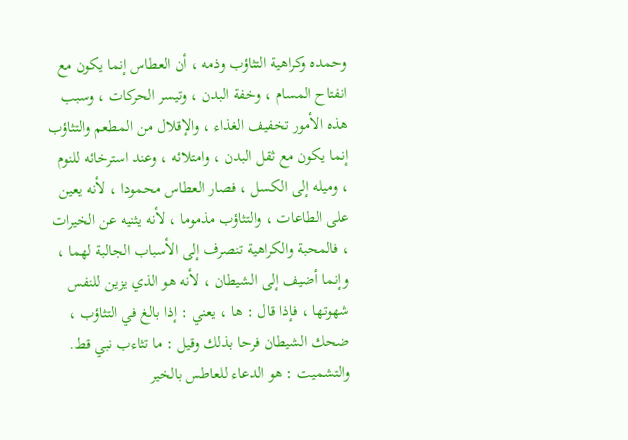وحمده وكراهية التثاؤب وذمه ، أن العطاس إنما يكون مع انفتاح المسام ، وخفة البدن ، وتيسر الحركات ، وسبب هذه الأمور تخفيف الغذاء ، والإقلال من المطعم والتثاؤب إنما يكون مع ثقل البدن ، وامتلائه ، وعند استرخائه للنوم ، وميله إلى الكسل ، فصار العطاس محمودا ، لأنه يعين على الطاعات ، والتثاؤب مذموما ، لأنه يثنيه عن الخيرات ، فالمحبة والكراهية تنصرف إلى الأسباب الجالبة لهما ، وإنما أضيف إلى الشيطان ، لأنه هو الذي يزين للنفس شهوتها ، فإذا قال : ها ، يعني : إذا بالغ في التثاؤب ، ضحك الشيطان فرحا بذلك وقيل : ما تثاءب نبي قط. والتشميت : هو الدعاء للعاطس بالخير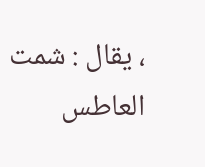، يقال : شمت العاطس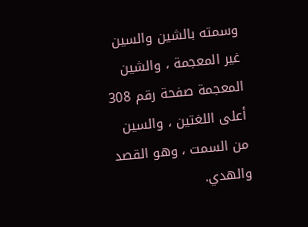وسمته بالشين والسين غير المعجمة ، والشين المعجمة صفحة رقم 308 أعلى اللغتين ، والسين من السمت ، وهو القصد والهدي.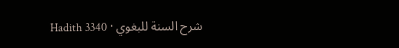شرح السنة للبغوي · Hadith 3340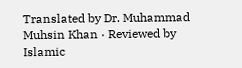Translated by Dr. Muhammad Muhsin Khan · Reviewed by Islamic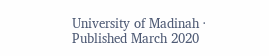University of Madinah · Published March 2020